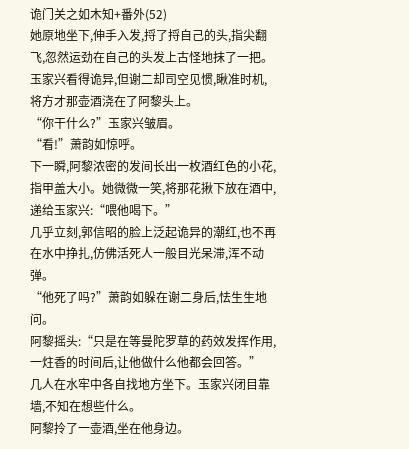诡门关之如木知+番外(52)
她原地坐下,伸手入发,捋了捋自己的头,指尖翻飞,忽然运劲在自己的头发上古怪地抹了一把。玉家兴看得诡异,但谢二却司空见惯,瞅准时机,将方才那壶酒浇在了阿黎头上。
“你干什么?”玉家兴皱眉。
“看!”萧韵如惊呼。
下一瞬,阿黎浓密的发间长出一枚酒红色的小花,指甲盖大小。她微微一笑,将那花揪下放在酒中,递给玉家兴:“喂他喝下。”
几乎立刻,郭信昭的脸上泛起诡异的潮红,也不再在水中挣扎,仿佛活死人一般目光呆滞,浑不动弹。
“他死了吗?”萧韵如躲在谢二身后,怯生生地问。
阿黎摇头:“只是在等曼陀罗草的药效发挥作用,一炷香的时间后,让他做什么他都会回答。”
几人在水牢中各自找地方坐下。玉家兴闭目靠墙,不知在想些什么。
阿黎拎了一壶酒,坐在他身边。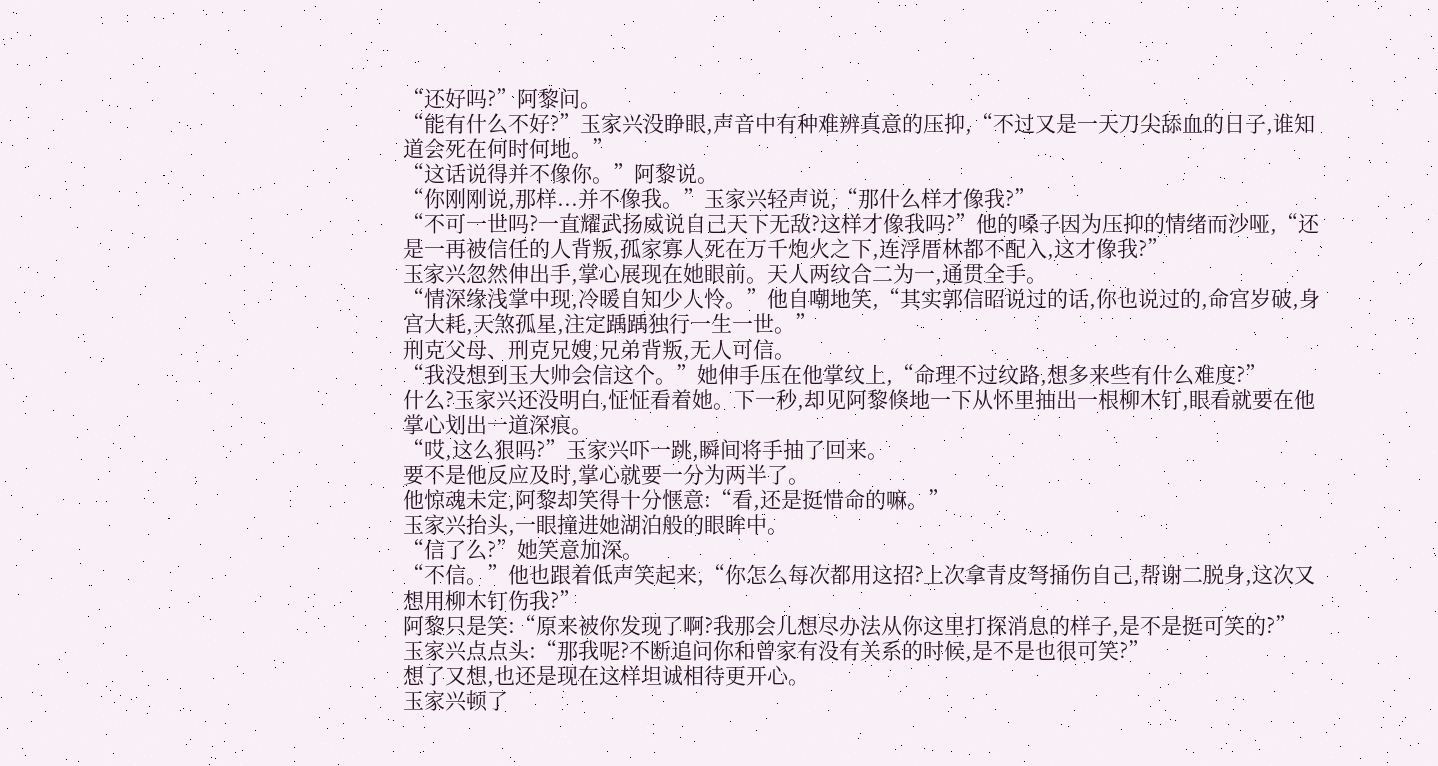“还好吗?”阿黎问。
“能有什么不好?”玉家兴没睁眼,声音中有种难辨真意的压抑,“不过又是一天刀尖舔血的日子,谁知道会死在何时何地。”
“这话说得并不像你。”阿黎说。
“你刚刚说,那样...并不像我。”玉家兴轻声说,“那什么样才像我?”
“不可一世吗?一直耀武扬威说自己天下无敌?这样才像我吗?”他的嗓子因为压抑的情绪而沙哑,“还是一再被信任的人背叛,孤家寡人死在万千炮火之下,连浮厝林都不配入,这才像我?”
玉家兴忽然伸出手,掌心展现在她眼前。天人两纹合二为一,通贯全手。
“情深缘浅掌中现,冷暖自知少人怜。”他自嘲地笑,“其实郭信昭说过的话,你也说过的,命宫岁破,身宫大耗,天煞孤星,注定踽踽独行一生一世。”
刑克父母、刑克兄嫂,兄弟背叛,无人可信。
“我没想到玉大帅会信这个。”她伸手压在他掌纹上,“命理不过纹路,想多来些有什么难度?”
什么?玉家兴还没明白,怔怔看着她。下一秒,却见阿黎倏地一下从怀里抽出一根柳木钉,眼看就要在他掌心划出一道深痕。
“哎,这么狠吗?”玉家兴吓一跳,瞬间将手抽了回来。
要不是他反应及时,掌心就要一分为两半了。
他惊魂未定,阿黎却笑得十分惬意:“看,还是挺惜命的嘛。”
玉家兴抬头,一眼撞进她湖泊般的眼眸中。
“信了么?”她笑意加深。
“不信。”他也跟着低声笑起来,“你怎么每次都用这招?上次拿青皮弩捅伤自己,帮谢二脱身,这次又想用柳木钉伤我?”
阿黎只是笑:“原来被你发现了啊?我那会儿想尽办法从你这里打探消息的样子,是不是挺可笑的?”
玉家兴点点头:“那我呢?不断追问你和曾家有没有关系的时候,是不是也很可笑?”
想了又想,也还是现在这样坦诚相待更开心。
玉家兴顿了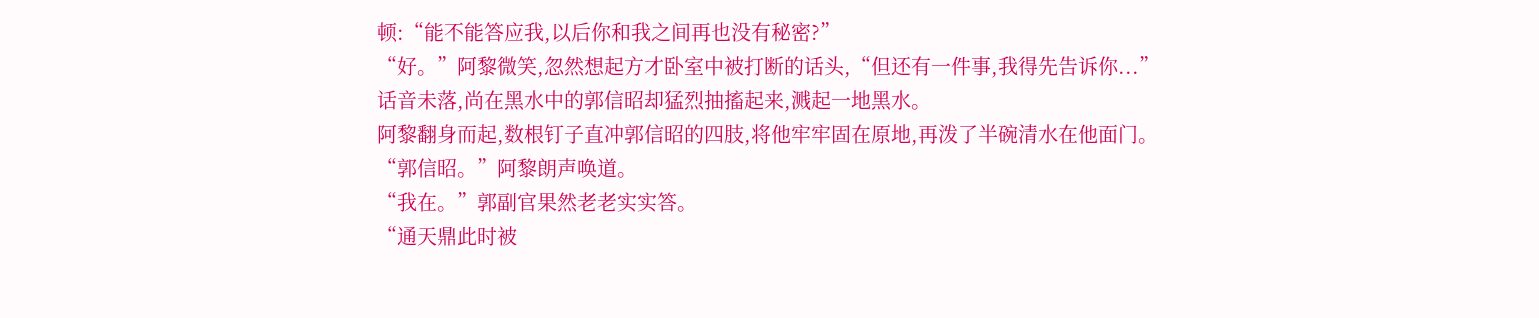顿:“能不能答应我,以后你和我之间再也没有秘密?”
“好。”阿黎微笑,忽然想起方才卧室中被打断的话头,“但还有一件事,我得先告诉你...”
话音未落,尚在黑水中的郭信昭却猛烈抽搐起来,溅起一地黑水。
阿黎翻身而起,数根钉子直冲郭信昭的四肢,将他牢牢固在原地,再泼了半碗清水在他面门。
“郭信昭。”阿黎朗声唤道。
“我在。”郭副官果然老老实实答。
“通天鼎此时被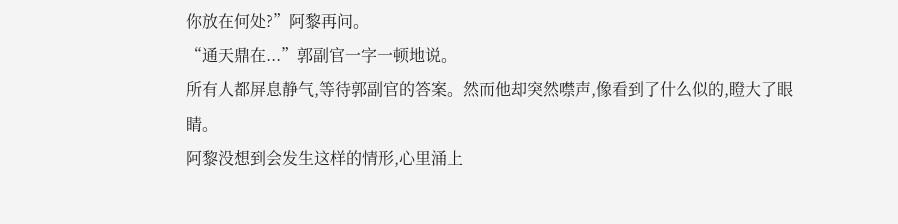你放在何处?”阿黎再问。
“通天鼎在...”郭副官一字一顿地说。
所有人都屏息静气,等待郭副官的答案。然而他却突然噤声,像看到了什么似的,瞪大了眼睛。
阿黎没想到会发生这样的情形,心里涌上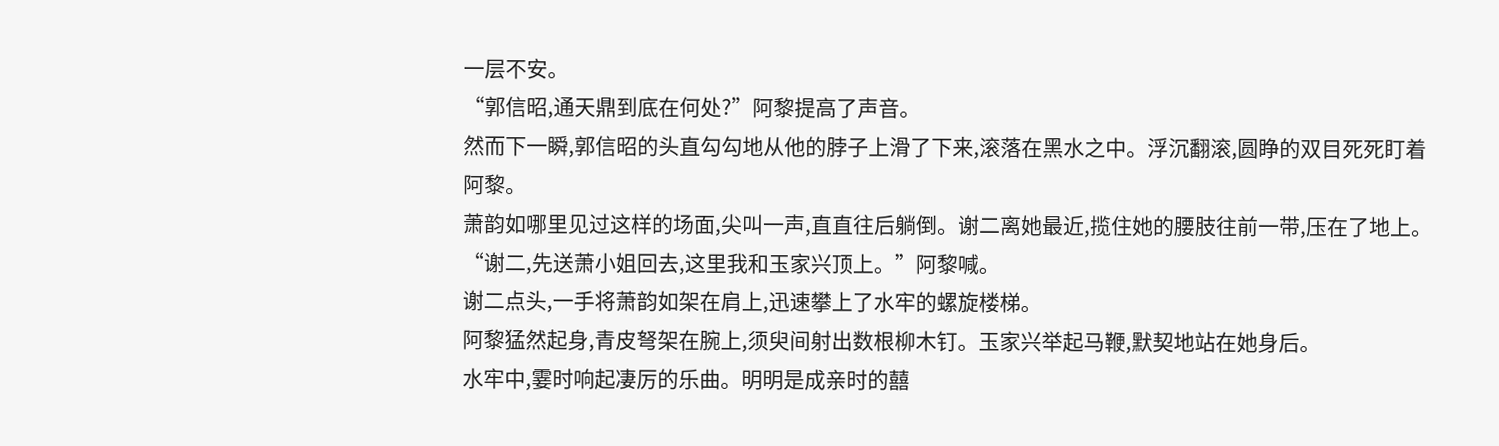一层不安。
“郭信昭,通天鼎到底在何处?”阿黎提高了声音。
然而下一瞬,郭信昭的头直勾勾地从他的脖子上滑了下来,滚落在黑水之中。浮沉翻滚,圆睁的双目死死盯着阿黎。
萧韵如哪里见过这样的场面,尖叫一声,直直往后躺倒。谢二离她最近,揽住她的腰肢往前一带,压在了地上。
“谢二,先送萧小姐回去,这里我和玉家兴顶上。”阿黎喊。
谢二点头,一手将萧韵如架在肩上,迅速攀上了水牢的螺旋楼梯。
阿黎猛然起身,青皮弩架在腕上,须臾间射出数根柳木钉。玉家兴举起马鞭,默契地站在她身后。
水牢中,霎时响起凄厉的乐曲。明明是成亲时的囍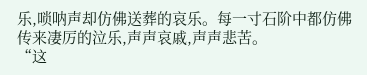乐,唢呐声却仿佛送葬的哀乐。每一寸石阶中都仿佛传来凄厉的泣乐,声声哀戚,声声悲苦。
“这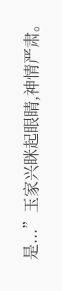是...”玉家兴眯起眼睛,神情严肃。